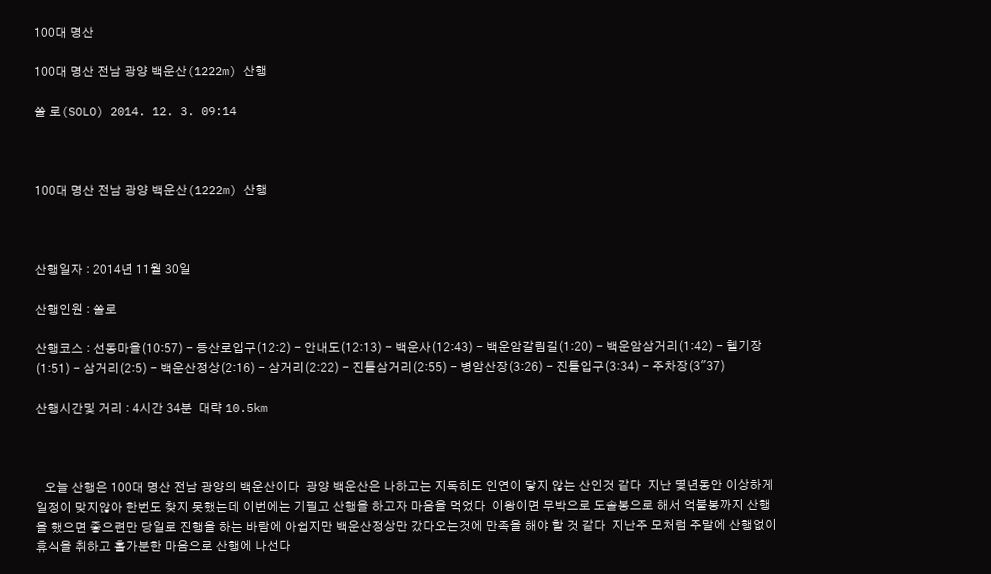100대 명산

100대 명산 전남 광양 백운산(1222m) 산행

쏠 로(SOLO) 2014. 12. 3. 09:14



100대 명산 전남 광양 백운산(1222m) 산행



산행일자 : 2014년 11월 30일

산행인원 : 쏠로

산행코스 : 선동마을(10:57) - 등산로입구(12:2) - 안내도(12:13) - 백운사(12:43) - 백운암갈림길(1:20) - 백운암삼거리(1:42) - 헬기장(1:51) - 삼거리(2:5) - 백운산정상(2:16) - 삼거리(2:22) - 진틀삼거리(2:55) - 병암산장(3:26) - 진틀입구(3:34) - 주차장(3"37)

산행시간및 거리 : 4시간 34분  대략 10.5km



   오늘 산행은 100대 명산 전남 광양의 백운산이다  광양 백운산은 나하고는 지독히도 인연이 닿지 않는 산인것 같다  지난 몇년동안 이상하게 일정이 맞지않아 한번도 찾지 못했는데 이번에는 기필고 산행을 하고자 마음을 먹었다  이왕이면 무박으로 도솔봉으로 해서 억불봉까지 산행을 했으면 좋으련만 당일로 진행을 하는 바람에 아쉽지만 백운산정상만 갔다오는것에 만족을 해야 할 것 같다  지난주 모처럼 주말에 산행없이 휴식을 취하고 홀가분한 마음으로 산행에 나선다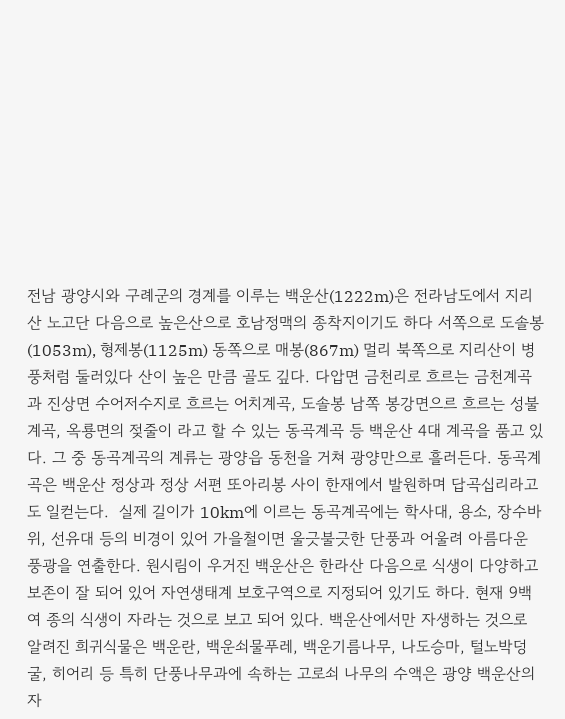전남 광양시와 구례군의 경계를 이루는 백운산(1222m)은 전라남도에서 지리산 노고단 다음으로 높은산으로 호남정맥의 종착지이기도 하다 서쪽으로 도솔봉(1053m), 형제봉(1125m) 동쪽으로 매봉(867m) 멀리 북쪽으로 지리산이 병풍처럼 둘러있다 산이 높은 만큼 골도 깊다. 다압면 금천리로 흐르는 금천계곡과 진상면 수어저수지로 흐르는 어치계곡, 도솔봉 남쪽 봉강면으르 흐르는 성불계곡, 옥룡면의 젖줄이 라고 할 수 있는 동곡계곡 등 백운산 4대 계곡을 품고 있다. 그 중 동곡계곡의 계류는 광양읍 동천을 거쳐 광양만으로 흘러든다. 동곡계곡은 백운산 정상과 정상 서편 또아리봉 사이 한재에서 발원하며 답곡십리라고도 일컫는다.  실제 길이가 10km에 이르는 동곡계곡에는 학사대, 용소, 장수바위, 선유대 등의 비경이 있어 가을철이면 울긋불긋한 단풍과 어울려 아름다운 풍광을 연출한다. 원시림이 우거진 백운산은 한라산 다음으로 식생이 다양하고 보존이 잘 되어 있어 자연생태계 보호구역으로 지정되어 있기도 하다. 현재 9백여 종의 식생이 자라는 것으로 보고 되어 있다. 백운산에서만 자생하는 것으로 알려진 희귀식물은 백운란, 백운쇠물푸레, 백운기름나무, 나도승마, 털노박덩굴, 히어리 등 특히 단풍나무과에 속하는 고로쇠 나무의 수액은 광양 백운산의 자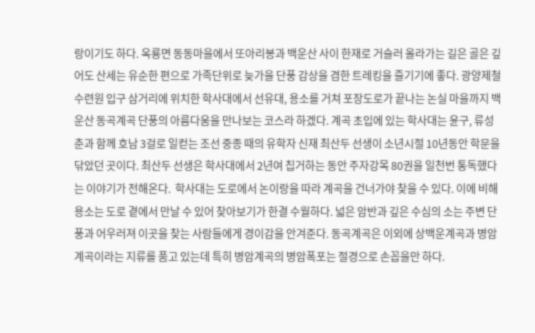랑이기도 하다. 옥룡면 동동마을에서 또아리봉과 백운산 사이 한재로 거슬러 올라가는 길은 골은 깊어도 산세는 유순한 편으로 가족단위로 늦가을 단풍 감상을 겸한 트레킹을 즐기기에 좋다. 광양제철수련원 입구 삼거리에 위치한 학사대에서 선유대, 용소를 거쳐 포장도로가 끝나는 논실 마을까지 백운산 동곡계곡 단풍의 아름다움을 만나보는 코스라 하겠다. 계곡 초입에 있는 학사대는 윤구, 류성춘과 함께 호남 3걸로 일컫는 조선 중종 때의 유학자 신재 최산두 선생이 소년시절 10년동안 학문을 닦았던 곳이다. 최산두 선생은 학사대에서 2년여 칩거하는 동안 주자강목 80권을 일천번 통독했다는 이야기가 전해온다.  학사대는 도로에서 논이랑을 따라 계곡을 건너가야 찾을 수 있다. 이에 비해 용소는 도로 곁에서 만날 수 있어 찾아보기가 한결 수월하다. 넓은 암반과 깊은 수심의 소는 주변 단풍과 어우러져 이곳을 찾는 사람들에게 경이감을 안겨준다. 동곡계곡은 이외에 상백운계곡과 병암계곡이라는 지류를 품고 있는데 특히 병암계곡의 병암폭포는 절경으로 손꼽을만 하다.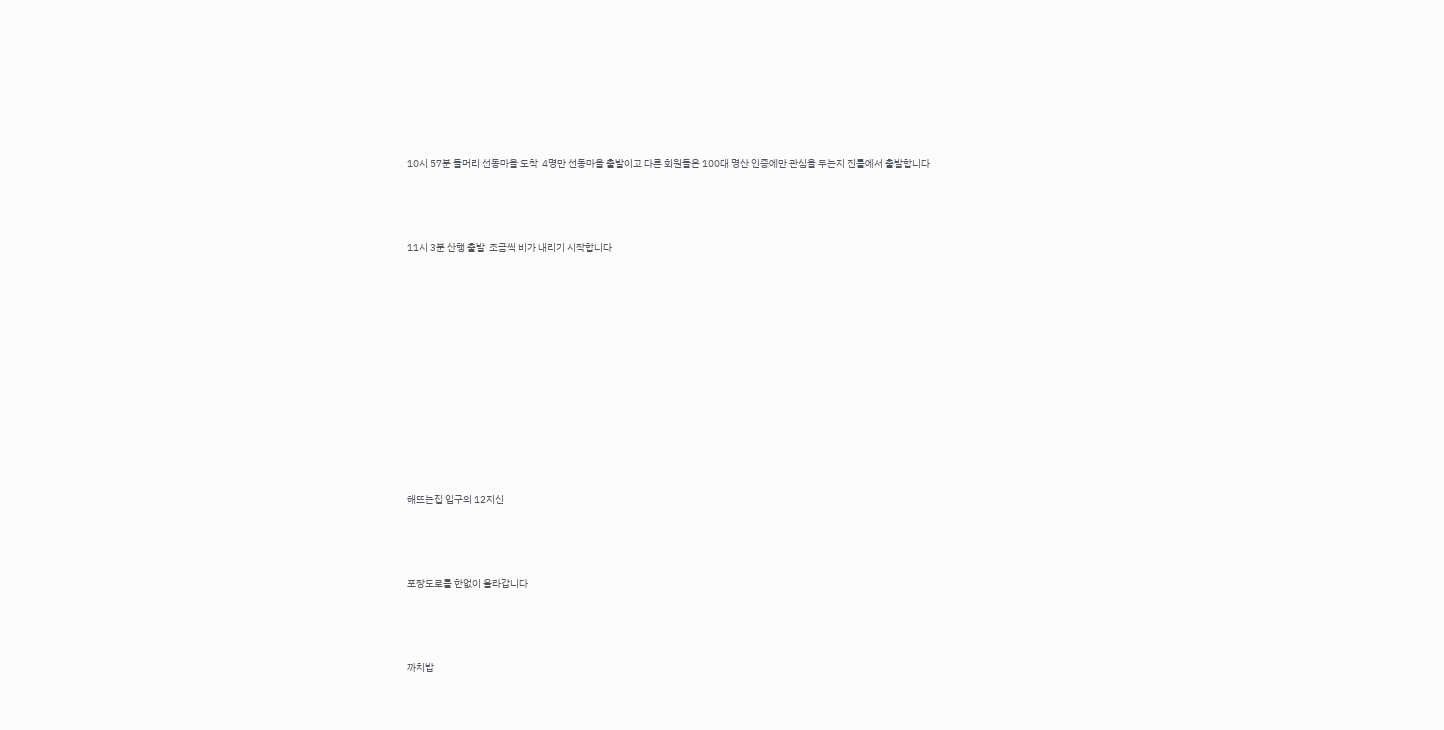10시 57분 들머리 선동마을 도착  4명만 선동마을 출발이고 다른 회원들은 100대 명산 인증에만 관심을 두는지 진틀에서 출발합니다





11시 3분 산행 출발  조금씩 비가 내리기 시작합니다

















해뜨는집 입구의 12지신





포장도로를 한없이 올라갑니다





까치밥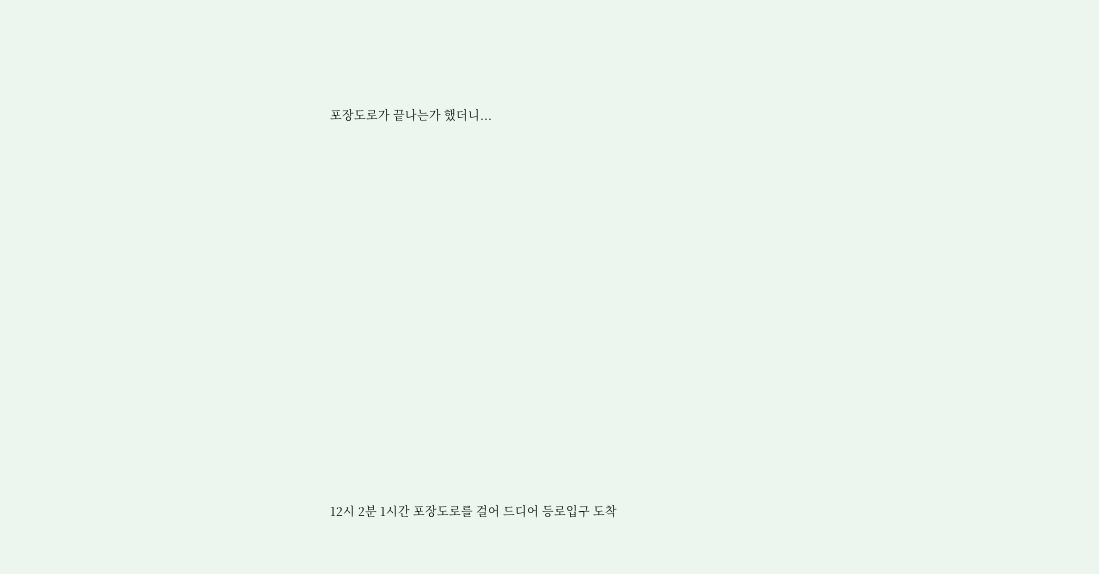포장도로가 끝나는가 했더니...

















12시 2분 1시간 포장도로를 걸어 드디어 등로입구 도착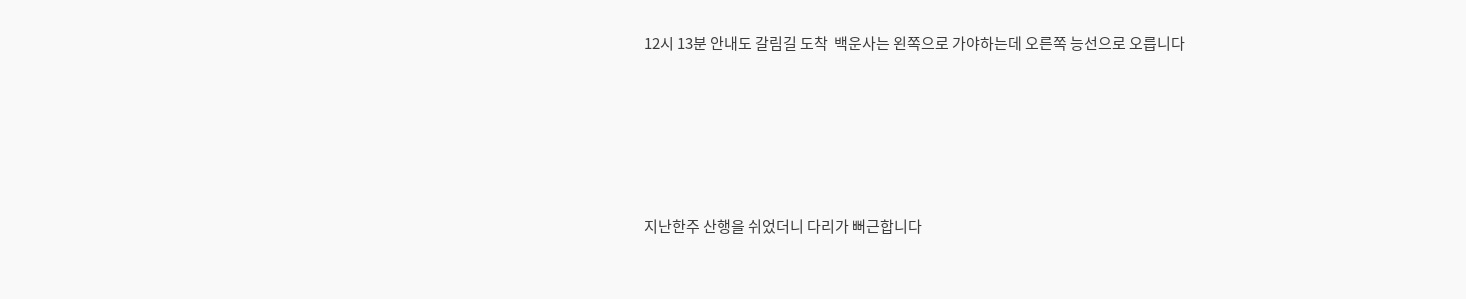12시 13분 안내도 갈림길 도착  백운사는 왼쪽으로 가야하는데 오른쪽 능선으로 오릅니다





지난한주 산행을 쉬었더니 다리가 뻐근합니다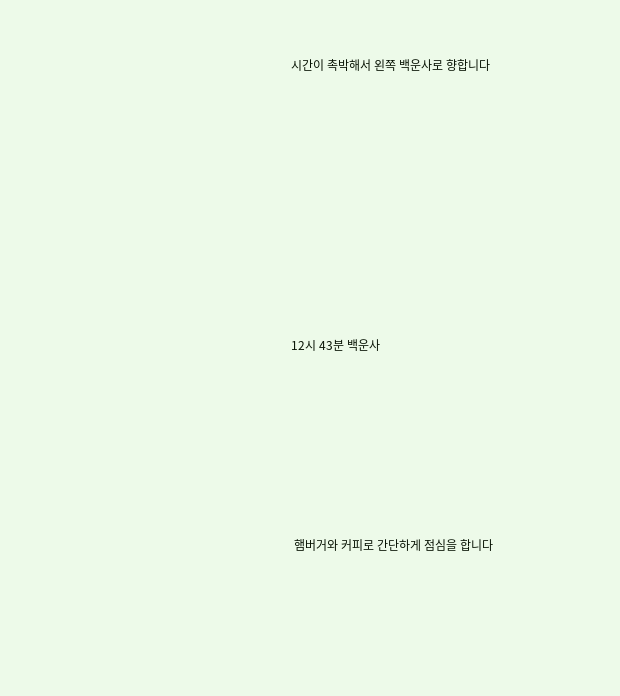시간이 촉박해서 왼쪽 백운사로 향합니다













12시 43분 백운사









 햄버거와 커피로 간단하게 점심을 합니다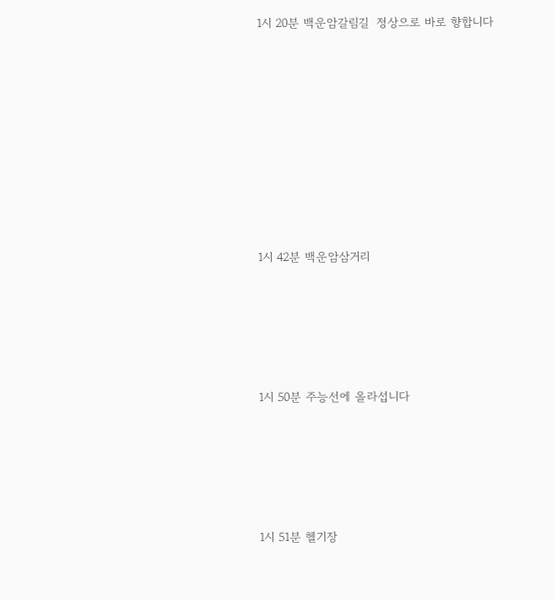1시 20분 백운암갈림길  정상으로 바로 향합니다









1시 42분 백운암삼거리





1시 50분 주능선에 올라섭니다





1시 51분 헬기장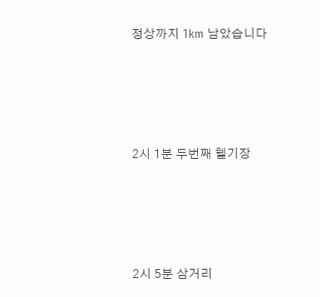정상까지 1km 남았습니다





2시 1분 두번째 헬기장





2시 5분 삼거리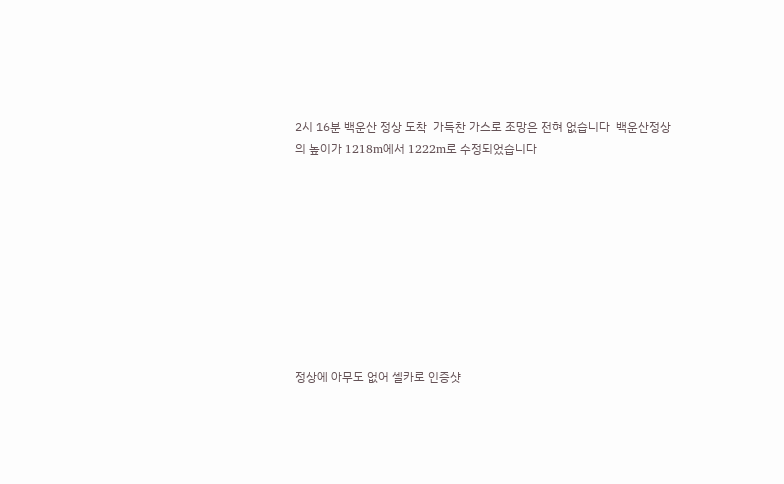2시 16분 백운산 정상 도착  가득찬 가스로 조망은 전혀 없습니다  백운산정상의 높이가 1218m에서 1222m로 수정되었습니다









정상에 아무도 없어 셀카로 인증샷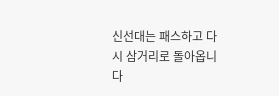신선대는 패스하고 다시 삼거리로 돌아옵니다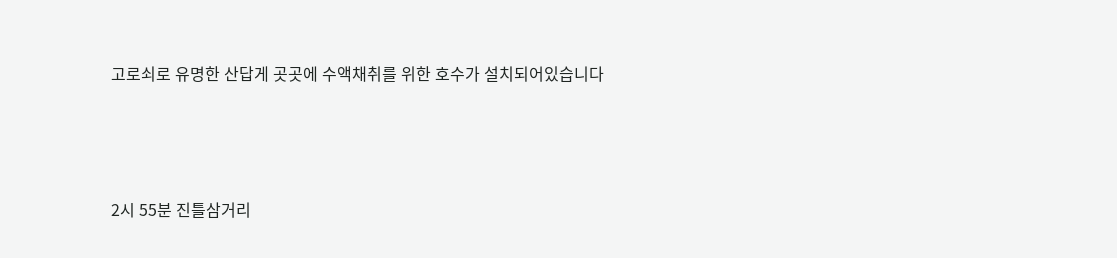고로쇠로 유명한 산답게 곳곳에 수액채취를 위한 호수가 설치되어있습니다





2시 55분 진틀삼거리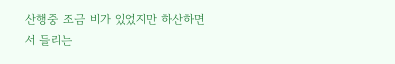산행중 조금 비가 있었지만 하산하면서 들리는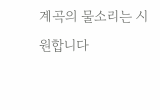계곡의 물소리는 시원합니다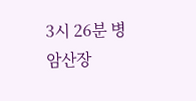3시 26분 병암산장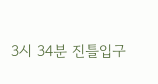3시 34분 진틀입구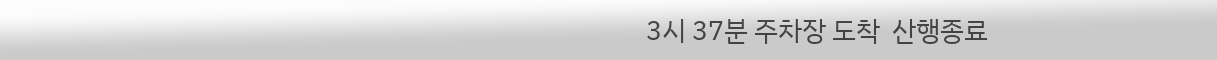3시 37분 주차장 도착  산행종료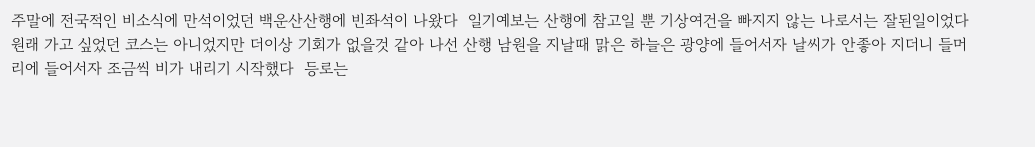주말에 전국적인 비소식에 만석이었던 백운산산행에 빈좌석이 나왔다  일기예보는 산행에 참고일 뿐 기상여건을 빠지지 않는 나로서는 잘된일이었다  원래 가고 싶었던 코스는 아니었지만 더이상 기회가 없을것 같아 나선 산행 남원을 지날때 맑은 하늘은 광양에 들어서자 날씨가 안좋아 지더니 들머리에 들어서자 조금씩 비가 내리기 시작했다  등로는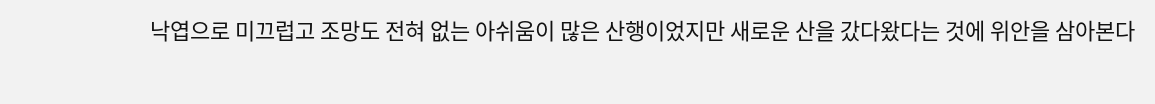낙엽으로 미끄럽고 조망도 전혀 없는 아쉬움이 많은 산행이었지만 새로운 산을 갔다왔다는 것에 위안을 삼아본다